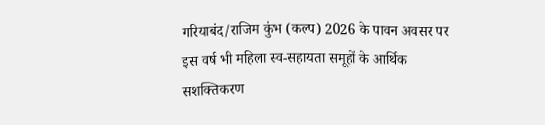गरियाबंद/राजिम कुंभ (कल्प) 2026 के पावन अवसर पर इस वर्ष भी महिला स्व-सहायता समूहों के आर्थिक सशक्तिकरण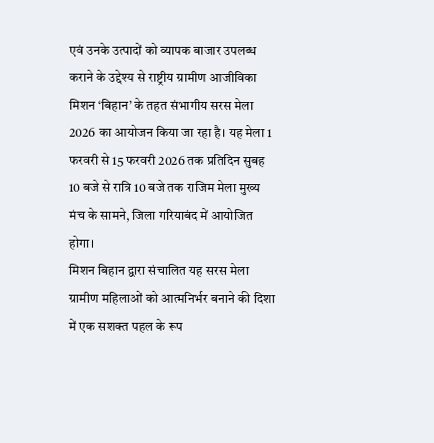एवं उनके उत्पादों को व्यापक बाजार उपलब्ध कराने के उद्देश्य से राष्ट्रीय ग्रामीण आजीविका मिशन ‘बिहान’ के तहत संभागीय सरस मेला 2026 का आयोजन किया जा रहा है। यह मेला 1 फरवरी से 15 फरवरी 2026 तक प्रतिदिन सुबह 10 बजे से रात्रि 10 बजे तक राजिम मेला मुख्य मंच के सामने, जिला गरियाबंद में आयोजित होगा।
मिशन बिहान द्वारा संचालित यह सरस मेला ग्रामीण महिलाओं को आत्मनिर्भर बनाने की दिशा में एक सशक्त पहल के रूप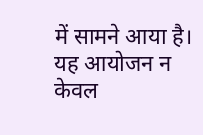में सामने आया है। यह आयोजन न केवल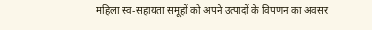महिला स्व-सहायता समूहों को अपने उत्पादों के विपणन का अवसर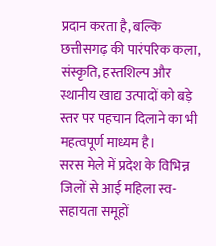प्रदान करता है, बल्कि छत्तीसगढ़ की पारंपरिक कला, संस्कृति, हस्तशिल्प और स्थानीय खाद्य उत्पादों को बड़े स्तर पर पहचान दिलाने का भी महत्वपूर्ण माध्यम है।
सरस मेले में प्रदेश के विभिन्न जिलों से आई महिला स्व-सहायता समूहों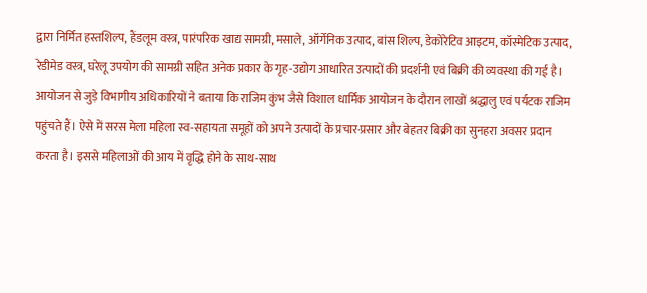द्वारा निर्मित हस्तशिल्प, हैंडलूम वस्त्र, पारंपरिक खाद्य सामग्री, मसाले, ऑर्गेनिक उत्पाद, बांस शिल्प, डेकोरेटिव आइटम, कॉस्मेटिक उत्पाद, रेडीमेड वस्त्र, घरेलू उपयोग की सामग्री सहित अनेक प्रकार के गृह-उद्योग आधारित उत्पादों की प्रदर्शनी एवं बिक्री की व्यवस्था की गई है।
आयोजन से जुड़े विभागीय अधिकारियों ने बताया कि राजिम कुंभ जैसे विशाल धार्मिक आयोजन के दौरान लाखों श्रद्धालु एवं पर्यटक राजिम पहुंचते हैं। ऐसे में सरस मेला महिला स्व-सहायता समूहों को अपने उत्पादों के प्रचार-प्रसार और बेहतर बिक्री का सुनहरा अवसर प्रदान करता है। इससे महिलाओं की आय में वृद्धि होने के साथ-साथ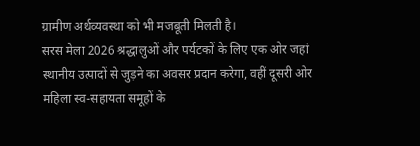ग्रामीण अर्थव्यवस्था को भी मजबूती मिलती है।
सरस मेला 2026 श्रद्धालुओं और पर्यटकों के लिए एक ओर जहां स्थानीय उत्पादों से जुड़ने का अवसर प्रदान करेगा, वहीं दूसरी ओर महिला स्व-सहायता समूहों के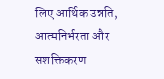लिए आर्थिक उन्नति, आत्मनिर्भरता और सशक्तिकरण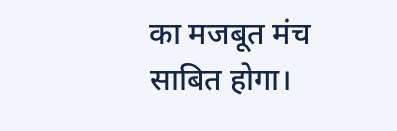का मजबूत मंच साबित होगा।